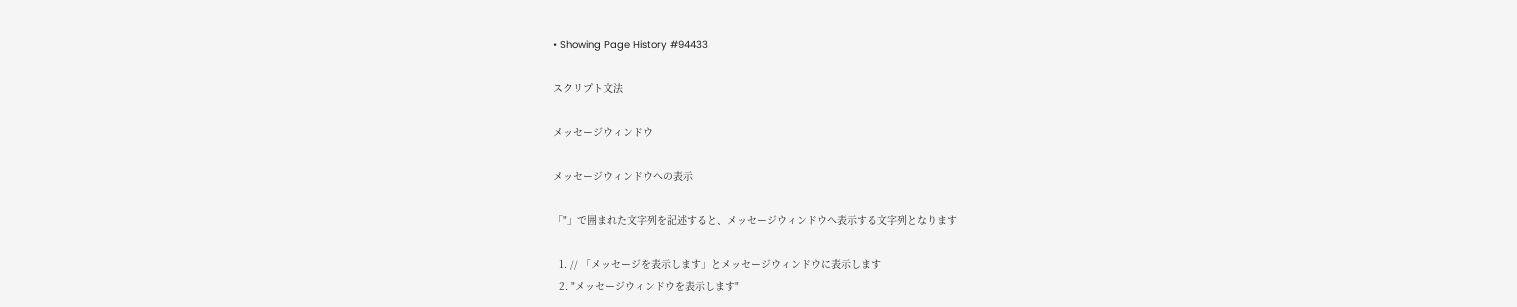• Showing Page History #94433

スクリプト文法

メッセージウィンドウ

メッセージウィンドウへの表示

「"」で囲まれた文字列を記述すると、メッセージウィンドウへ表示する文字列となります

  1. // 「メッセージを表示します」とメッセージウィンドウに表示します
  2. "メッセージウィンドウを表示します"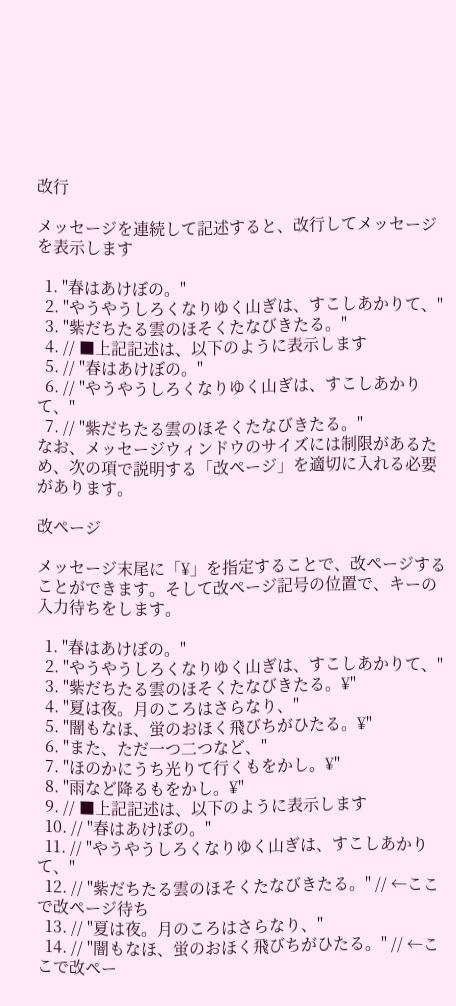改行

メッセージを連続して記述すると、改行してメッセージを表示します

  1. "春はあけぼの。"
  2. "やうやうしろくなりゆく山ぎは、すこしあかりて、"
  3. "紫だちたる雲のほそくたなびきたる。"
  4. // ■上記記述は、以下のように表示します
  5. // "春はあけぼの。"
  6. // "やうやうしろくなりゆく山ぎは、すこしあかりて、"
  7. // "紫だちたる雲のほそくたなびきたる。"
なお、メッセージウィンドウのサイズには制限があるため、次の項で説明する「改ページ」を適切に入れる必要があります。

改ページ

メッセージ末尾に「¥」を指定することで、改ページすることができます。そして改ページ記号の位置で、キーの入力待ちをします。

  1. "春はあけぼの。"
  2. "やうやうしろくなりゆく山ぎは、すこしあかりて、"
  3. "紫だちたる雲のほそくたなびきたる。¥"
  4. "夏は夜。月のころはさらなり、"
  5. "闇もなほ、蛍のおほく飛びちがひたる。¥"
  6. "また、ただ一つ二つなど、"
  7. "ほのかにうち光りて行くもをかし。¥"
  8. "雨など降るもをかし。¥"
  9. // ■上記記述は、以下のように表示します
  10. // "春はあけぼの。"
  11. // "やうやうしろくなりゆく山ぎは、すこしあかりて、"
  12. // "紫だちたる雲のほそくたなびきたる。" // ←ここで改ページ待ち
  13. // "夏は夜。月のころはさらなり、"
  14. // "闇もなほ、蛍のおほく飛びちがひたる。" // ←ここで改ペー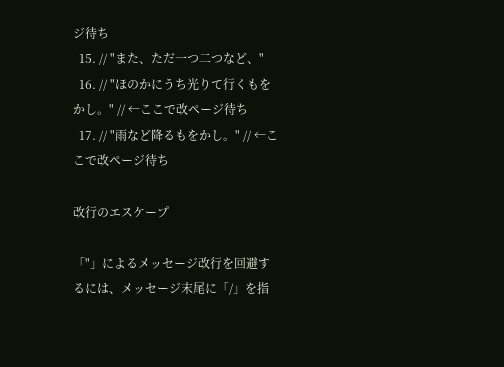ジ待ち
  15. // "また、ただ一つ二つなど、"
  16. // "ほのかにうち光りて行くもをかし。" // ←ここで改ページ待ち
  17. // "雨など降るもをかし。" // ←ここで改ページ待ち

改行のエスケープ

「"」によるメッセージ改行を回避するには、メッセージ末尾に「/」を指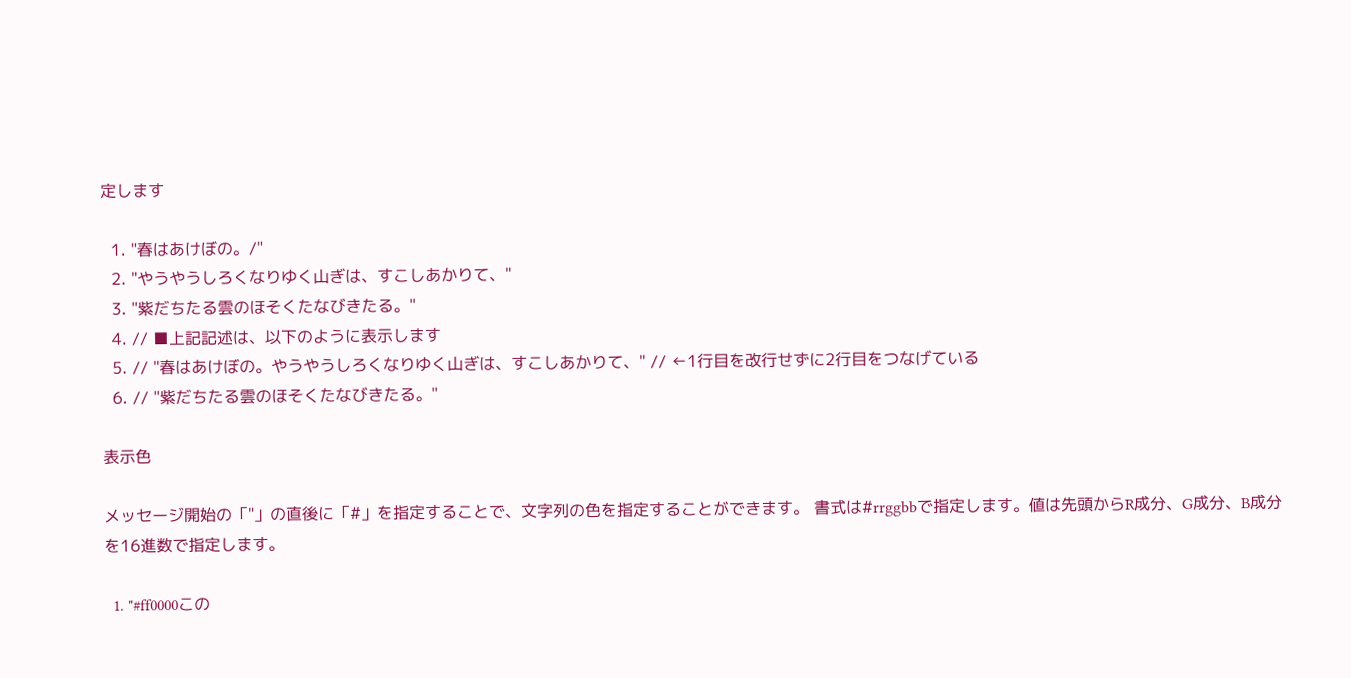定します

  1. "春はあけぼの。/"
  2. "やうやうしろくなりゆく山ぎは、すこしあかりて、"
  3. "紫だちたる雲のほそくたなびきたる。"
  4. // ■上記記述は、以下のように表示します
  5. // "春はあけぼの。やうやうしろくなりゆく山ぎは、すこしあかりて、" // ←1行目を改行せずに2行目をつなげている
  6. // "紫だちたる雲のほそくたなびきたる。"

表示色

メッセージ開始の「"」の直後に「#」を指定することで、文字列の色を指定することができます。 書式は#rrggbbで指定します。値は先頭からR成分、G成分、B成分を16進数で指定します。

  1. "#ff0000この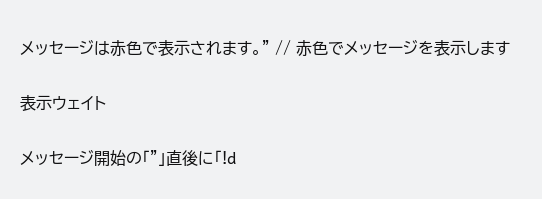メッセージは赤色で表示されます。" // 赤色でメッセージを表示します

表示ウェイト

メッセージ開始の「"」直後に「!d